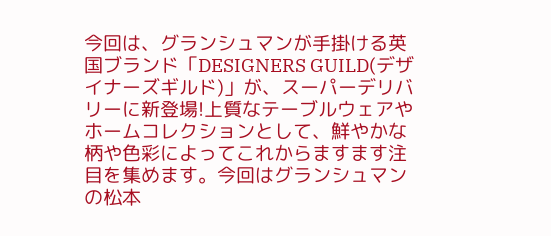今回は、グランシュマンが手掛ける英国ブランド「DESIGNERS GUILD(デザイナーズギルド)」が、スーパーデリバリーに新登場!上質なテーブルウェアやホームコレクションとして、鮮やかな柄や色彩によってこれからますます注目を集めます。今回はグランシュマンの松本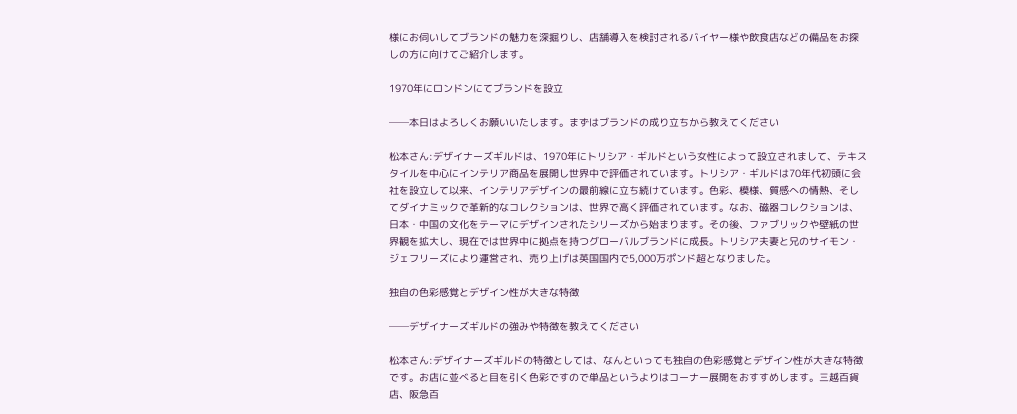様にお伺いしてブランドの魅力を深掘りし、店舗導入を検討されるバイヤー様や飲食店などの備品をお探しの方に向けてご紹介します。

1970年にロンドンにてブランドを設立

──本日はよろしくお願いいたします。まずはブランドの成り立ちから教えてください

松本さん:デザイナーズギルドは、1970年にトリシア・ギルドという女性によって設立されまして、テキスタイルを中心にインテリア商品を展開し世界中で評価されています。トリシア・ギルドは70年代初頭に会社を設立して以来、インテリアデザインの最前線に立ち続けています。色彩、模様、質感への情熱、そしてダイナミックで革新的なコレクションは、世界で高く評価されています。なお、磁器コレクションは、日本・中国の文化をテーマにデザインされたシリーズから始まります。その後、ファブリックや壁紙の世界観を拡大し、現在では世界中に拠点を持つグローバルブランドに成長。トリシア夫妻と兄のサイモン・ジェフリーズにより運営され、売り上げは英国国内で5,000万ポンド超となりました。

独自の色彩感覚とデザイン性が大きな特徴

──デザイナーズギルドの強みや特徴を教えてください

松本さん:デザイナーズギルドの特徴としては、なんといっても独自の色彩感覚とデザイン性が大きな特徴です。お店に並べると目を引く色彩ですので単品というよりはコーナー展開をおすすめします。三越百貨店、阪急百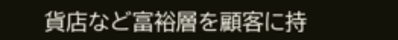貨店など富裕層を顧客に持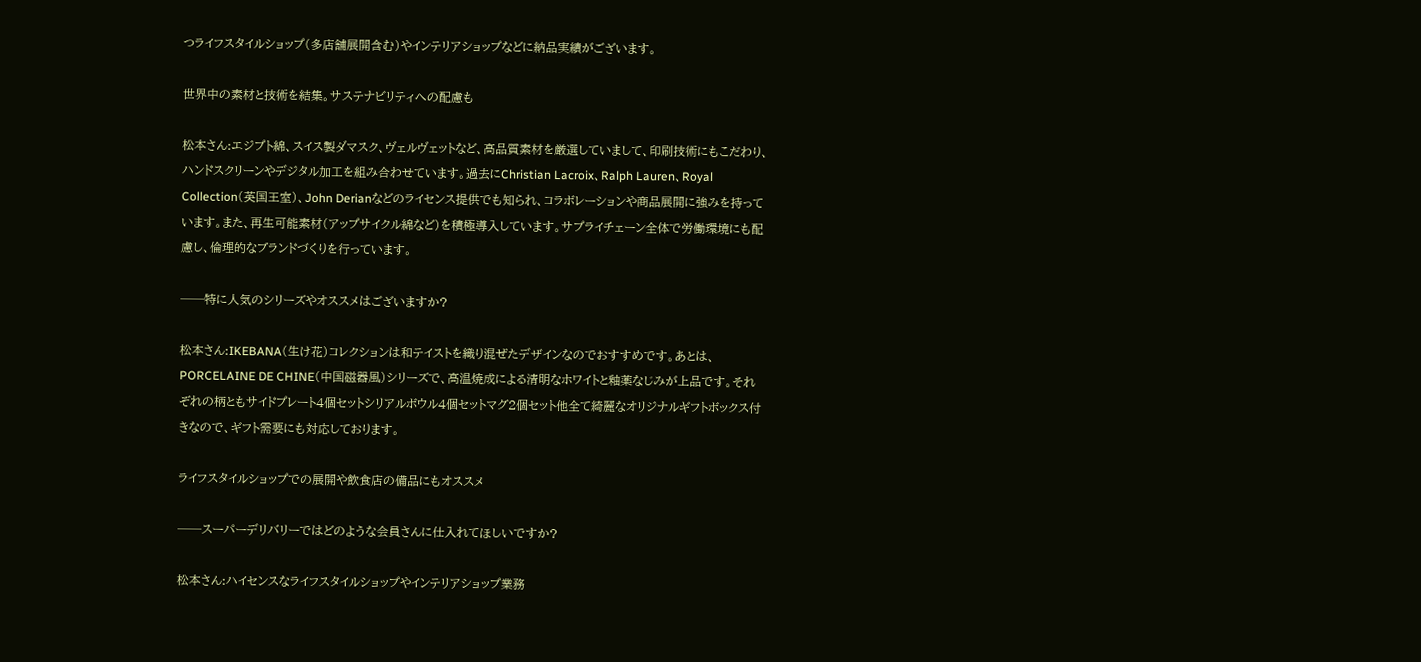つライフスタイルショップ(多店舗展開含む)やインテリアショップなどに納品実績がございます。

世界中の素材と技術を結集。サステナビリティへの配慮も

松本さん:エジプト綿、スイス製ダマスク、ヴェルヴェットなど、高品質素材を厳選していまして、印刷技術にもこだわり、ハンドスクリーンやデジタル加工を組み合わせています。過去にChristian Lacroix、Ralph Lauren、Royal Collection(英国王室)、John Derianなどのライセンス提供でも知られ、コラボレーションや商品展開に強みを持っています。また、再生可能素材(アップサイクル綿など)を積極導入しています。サプライチェーン全体で労働環境にも配慮し、倫理的なブランドづくりを行っています。

──特に人気のシリーズやオススメはございますか?

松本さん:IKEBANA(生け花)コレクションは和テイストを織り混ぜたデザインなのでおすすめです。あとは、PORCELAINE DE CHINE(中国磁器風)シリーズで、高温焼成による清明なホワイトと釉薬なじみが上品です。それぞれの柄ともサイドプレート4個セットシリアルボウル4個セットマグ2個セット他全て綺麗なオリジナルギフトボックス付きなので、ギフト需要にも対応しております。

ライフスタイルショップでの展開や飲食店の備品にもオススメ

──スーパーデリバリーではどのような会員さんに仕入れてほしいですか?

松本さん:ハイセンスなライフスタイルショップやインテリアショップ業務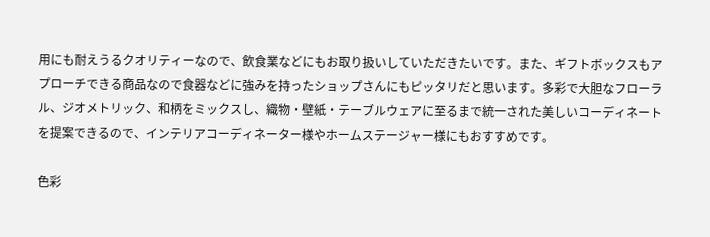用にも耐えうるクオリティーなので、飲食業などにもお取り扱いしていただきたいです。また、ギフトボックスもアプローチできる商品なので食器などに強みを持ったショップさんにもピッタリだと思います。多彩で大胆なフローラル、ジオメトリック、和柄をミックスし、織物・壁紙・テーブルウェアに至るまで統一された美しいコーディネートを提案できるので、インテリアコーディネーター様やホームステージャー様にもおすすめです。

色彩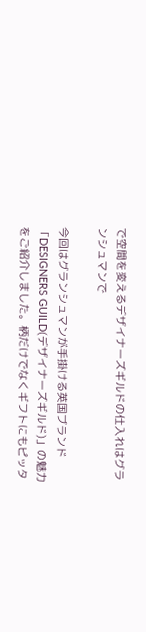で空間を変えるデザイナーズギルドの仕入れはグランシュマンで

今回はグランシュマンが手掛ける英国ブランド「DESIGNERS GUILD(デザイナーズギルド)」の魅力をご紹介しました。柄だけでなくギフトにもピッタ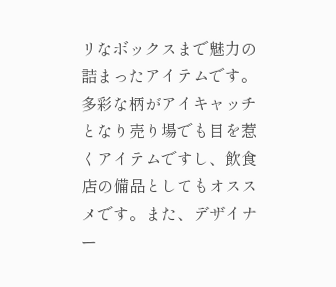リなボックスまで魅力の詰まったアイテムです。多彩な柄がアイキャッチとなり売り場でも目を惹くアイテムですし、飲食店の備品としてもオススメです。また、デザイナー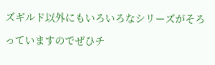ズギルド以外にもいろいろなシリーズがそろっていますのでぜひチ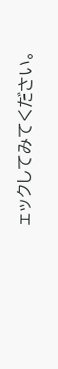ェックしてみてください。